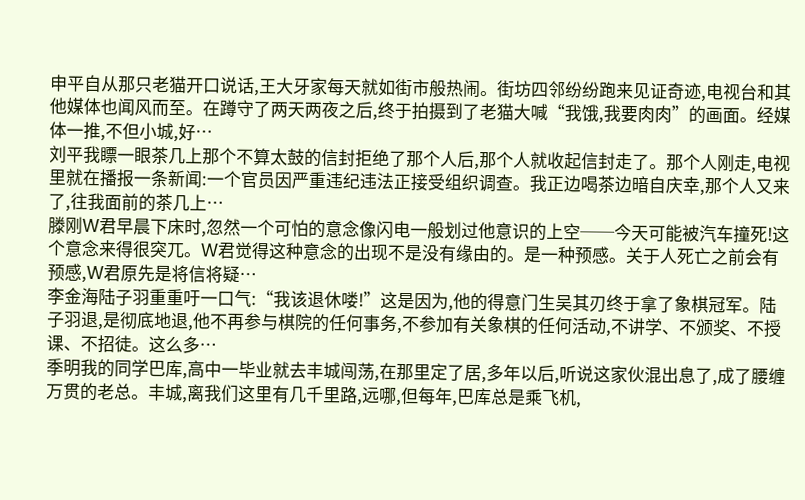申平自从那只老猫开口说话,王大牙家每天就如街市般热闹。街坊四邻纷纷跑来见证奇迹,电视台和其他媒体也闻风而至。在蹲守了两天两夜之后,终于拍摄到了老猫大喊“我饿,我要肉肉”的画面。经媒体一推,不但小城,好…
刘平我瞟一眼茶几上那个不算太鼓的信封拒绝了那个人后,那个人就收起信封走了。那个人刚走,电视里就在播报一条新闻:一个官员因严重违纪违法正接受组织调查。我正边喝茶边暗自庆幸,那个人又来了,往我面前的茶几上…
滕刚W君早晨下床时,忽然一个可怕的意念像闪电一般划过他意识的上空──今天可能被汽车撞死!这个意念来得很突兀。W君觉得这种意念的出现不是没有缘由的。是一种预感。关于人死亡之前会有预感,W君原先是将信将疑…
李金海陆子羽重重吁一口气:“我该退休喽!”这是因为,他的得意门生吴其刃终于拿了象棋冠军。陆子羽退,是彻底地退,他不再参与棋院的任何事务,不参加有关象棋的任何活动,不讲学、不颁奖、不授课、不招徒。这么多…
季明我的同学巴库,高中一毕业就去丰城闯荡,在那里定了居,多年以后,听说这家伙混出息了,成了腰缠万贯的老总。丰城,离我们这里有几千里路,远哪,但每年,巴库总是乘飞机,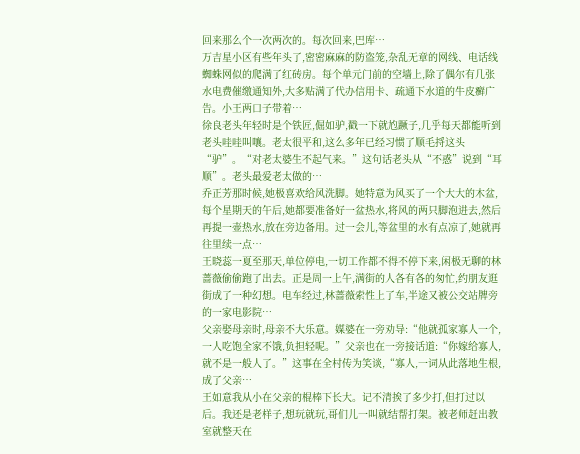回来那么个一次两次的。每次回来,巴库…
万吉星小区有些年头了,密密麻麻的防盗笼,杂乱无章的网线、电话线蜘蛛网似的爬满了红砖房。每个单元门前的空墙上,除了偶尔有几张水电费催缴通知外,大多贴满了代办信用卡、疏通下水道的牛皮癣广告。小王两口子带着…
徐良老头年轻时是个铁匠,倔如驴,戳一下就尥蹶子,几乎每天都能听到老头哇哇叫嚷。老太很平和,这么多年已经习惯了顺毛捋这头“驴”。“对老太婆生不起气来。”这句话老头从“不惑”说到“耳顺”。老头最爱老太做的…
乔正芳那时候,她极喜欢给风洗脚。她特意为风买了一个大大的木盆,每个星期天的午后,她都要准备好一盆热水,将风的两只脚泡进去,然后再提一壶热水,放在旁边备用。过一会儿,等盆里的水有点凉了,她就再往里续一点…
王晓蕊一夏至那天,单位停电,一切工作都不得不停下来,闲极无聊的林蔷薇偷偷跑了出去。正是周一上午,满街的人各有各的匆忙,约朋友逛街成了一种幻想。电车经过,林蔷薇索性上了车,半途又被公交站牌旁的一家电影院…
父亲娶母亲时,母亲不大乐意。媒婆在一旁劝导:“他就孤家寡人一个,一人吃饱全家不饿,负担轻呢。”父亲也在一旁接话道:“你嫁给寡人,就不是一般人了。”这事在全村传为笑谈,“寡人,一词从此落地生根,成了父亲…
王如意我从小在父亲的棍棒下长大。记不清挨了多少打,但打过以后。我还是老样子,想玩就玩,哥们儿一叫就结帮打架。被老师赶出教室就整天在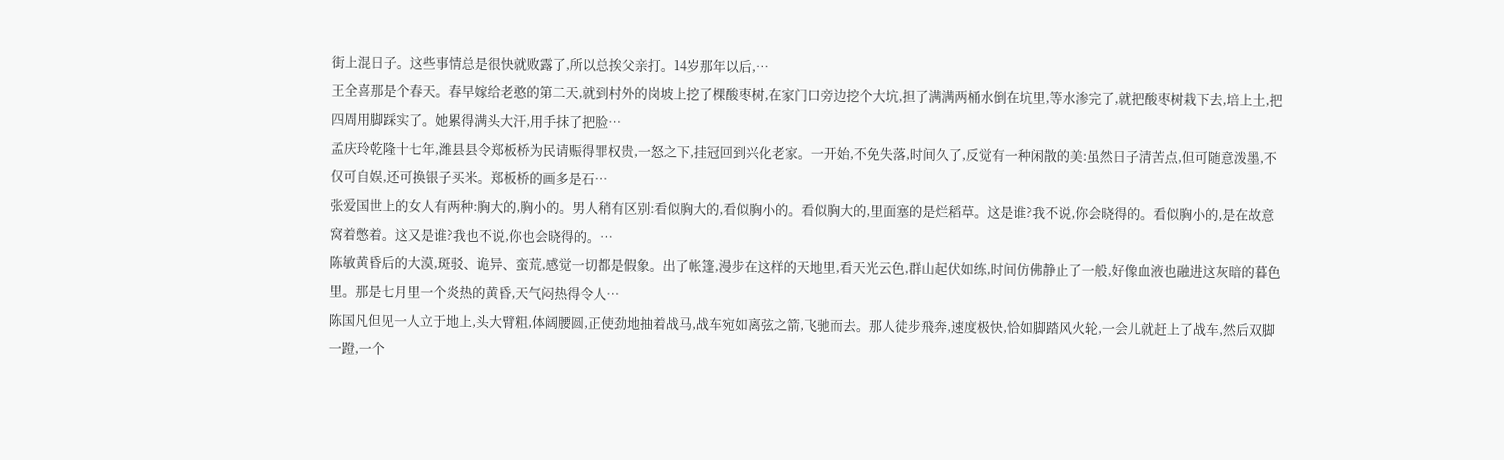街上混日子。这些事情总是很快就败露了,所以总挨父亲打。14岁那年以后,…
王全喜那是个春天。春早嫁给老憨的第二天,就到村外的岗坡上挖了棵酸枣树,在家门口旁边挖个大坑,担了满满两桶水倒在坑里,等水渗完了,就把酸枣树栽下去,培上土,把四周用脚踩实了。她累得满头大汗,用手抹了把脸…
孟庆玲乾隆十七年,潍县县令郑板桥为民请赈得罪权贵,一怒之下,挂冠回到兴化老家。一开始,不免失落,时间久了,反觉有一种闲散的美:虽然日子清苦点,但可随意泼墨,不仅可自娱,还可换银子买米。郑板桥的画多是石…
张爱国世上的女人有两种:胸大的,胸小的。男人稍有区别:看似胸大的,看似胸小的。看似胸大的,里面塞的是烂稻草。这是谁?我不说,你会晓得的。看似胸小的,是在故意窝着憋着。这又是谁?我也不说,你也会晓得的。…
陈敏黄昏后的大漠,斑驳、诡异、蛮荒,感觉一切都是假象。出了帐篷,漫步在这样的天地里,看天光云色,群山起伏如练,时间仿佛静止了一般,好像血液也融进这灰暗的暮色里。那是七月里一个炎热的黄昏,天气闷热得令人…
陈国凡但见一人立于地上,头大臂粗,体阔腰圆,正使劲地抽着战马,战车宛如离弦之箭,飞驰而去。那人徒步飛奔,速度极快,恰如脚踏风火轮,一会儿就赶上了战车,然后双脚一蹬,一个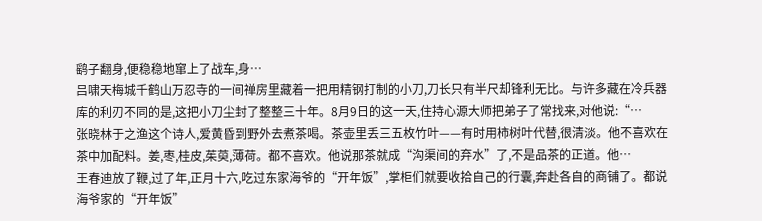鹞子翻身,便稳稳地窜上了战车,身…
吕啸天梅城千鹤山万忍寺的一间禅房里藏着一把用精钢打制的小刀,刀长只有半尺却锋利无比。与许多藏在冷兵器库的利刃不同的是,这把小刀尘封了整整三十年。8月9日的这一天,住持心源大师把弟子了常找来,对他说:“…
张晓林于之渔这个诗人,爱黄昏到野外去煮茶喝。茶壶里丢三五枚竹叶——有时用柿树叶代替,很清淡。他不喜欢在茶中加配料。姜,枣,桂皮,茱萸,薄荷。都不喜欢。他说那茶就成“沟渠间的弃水”了,不是品茶的正道。他…
王春迪放了鞭,过了年,正月十六,吃过东家海爷的“开年饭”,掌柜们就要收拾自己的行囊,奔赴各自的商铺了。都说海爷家的“开年饭”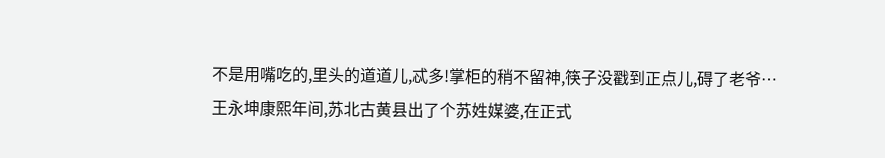不是用嘴吃的,里头的道道儿,忒多!掌柜的稍不留神,筷子没戳到正点儿,碍了老爷…
王永坤康熙年间,苏北古黄县出了个苏姓媒婆,在正式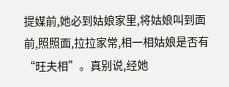提媒前,她必到姑娘家里,将姑娘叫到面前,照照面,拉拉家常,相一相姑娘是否有“旺夫相”。真别说,经她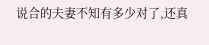说合的夫妻不知有多少对了,还真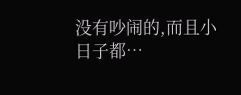没有吵闹的,而且小日子都…